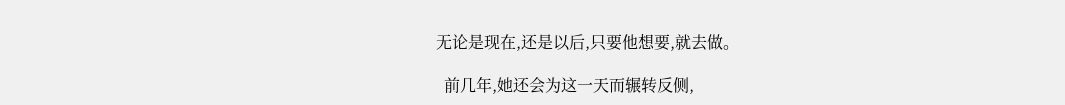无论是现在,还是以后,只要他想要,就去做。

  前几年,她还会为这一天而辗转反侧,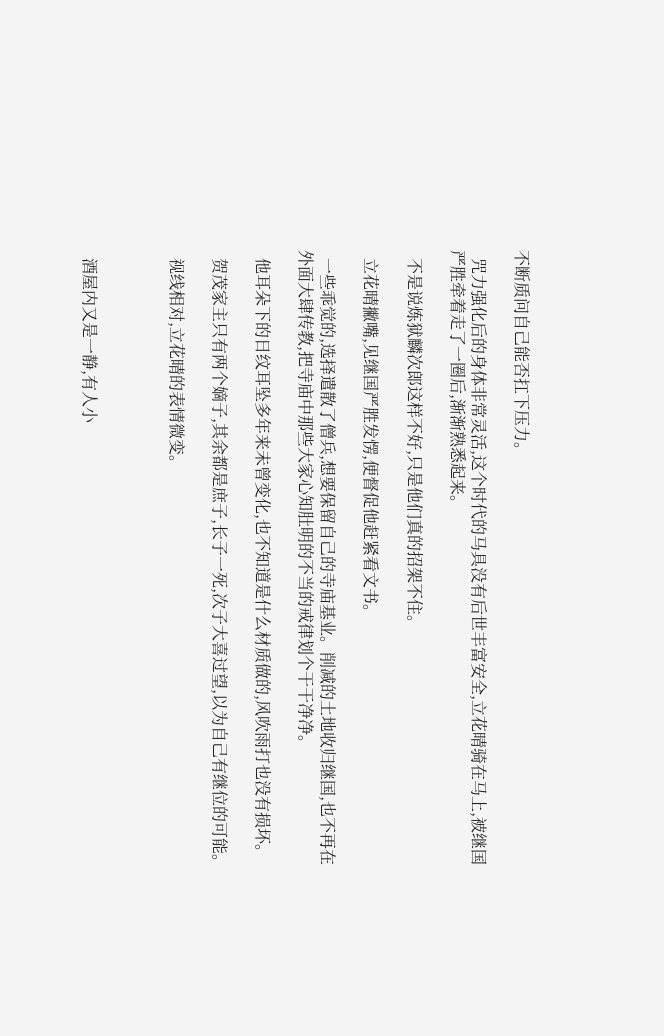不断质问自己能否扛下压力。

  咒力强化后的身体非常灵活,这个时代的马具没有后世丰富安全,立花晴骑在马上,被继国严胜牵着走了一圈后,渐渐熟悉起来。

  不是说炼狱麟次郎这样不好,只是他们真的招架不住。

  立花晴撇嘴,见继国严胜发愣,便督促他赶紧看文书。

  一些乖觉的,选择遣散了僧兵,想要保留自己的寺庙基业。削减的土地收归继国,也不再在外面大肆传教,把寺庙中那些大家心知肚明的不当的戒律划个干干净净。

  他耳朵下的日纹耳坠多年来未曾变化,也不知道是什么材质做的,风吹雨打也没有损坏。

  贺茂家主只有两个嫡子,其余都是庶子,长子一死,次子大喜过望,以为自己有继位的可能。

  视线相对,立花晴的表情微变。



  酒屋内又是一静,有人小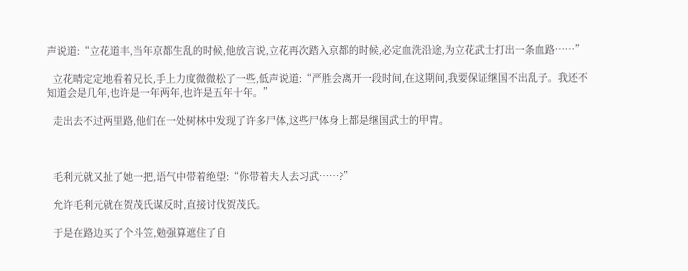声说道:“立花道丰,当年京都生乱的时候,他放言说,立花再次踏入京都的时候,必定血洗沿途,为立花武士打出一条血路……”

  立花晴定定地看着兄长,手上力度微微松了一些,低声说道:“严胜会离开一段时间,在这期间,我要保证继国不出乱子。我还不知道会是几年,也许是一年两年,也许是五年十年。”

  走出去不过两里路,他们在一处树林中发现了许多尸体,这些尸体身上都是继国武士的甲胄。



  毛利元就又扯了她一把,语气中带着绝望:“你带着夫人去习武……?”

  允许毛利元就在贺茂氏谋反时,直接讨伐贺茂氏。

  于是在路边买了个斗笠,勉强算遮住了自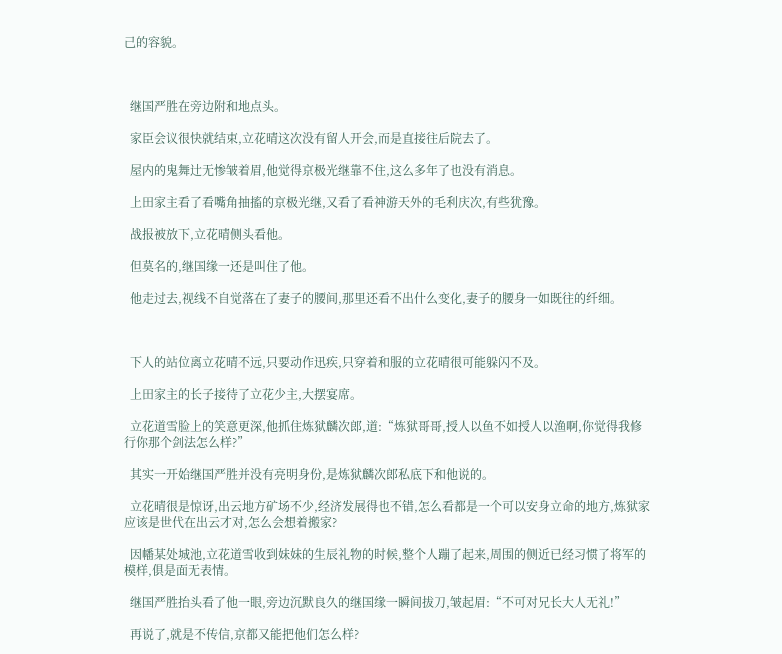己的容貌。



  继国严胜在旁边附和地点头。

  家臣会议很快就结束,立花晴这次没有留人开会,而是直接往后院去了。

  屋内的鬼舞辻无惨皱着眉,他觉得京极光继靠不住,这么多年了也没有消息。

  上田家主看了看嘴角抽搐的京极光继,又看了看神游天外的毛利庆次,有些犹豫。

  战报被放下,立花晴侧头看他。

  但莫名的,继国缘一还是叫住了他。

  他走过去,视线不自觉落在了妻子的腰间,那里还看不出什么变化,妻子的腰身一如既往的纤细。



  下人的站位离立花晴不远,只要动作迅疾,只穿着和服的立花晴很可能躲闪不及。

  上田家主的长子接待了立花少主,大摆宴席。

  立花道雪脸上的笑意更深,他抓住炼狱麟次郎,道:“炼狱哥哥,授人以鱼不如授人以渔啊,你觉得我修行你那个剑法怎么样?”

  其实一开始继国严胜并没有亮明身份,是炼狱麟次郎私底下和他说的。

  立花晴很是惊讶,出云地方矿场不少,经济发展得也不错,怎么看都是一个可以安身立命的地方,炼狱家应该是世代在出云才对,怎么会想着搬家?

  因幡某处城池,立花道雪收到妹妹的生辰礼物的时候,整个人蹦了起来,周围的侧近已经习惯了将军的模样,俱是面无表情。

  继国严胜抬头看了他一眼,旁边沉默良久的继国缘一瞬间拔刀,皱起眉:“不可对兄长大人无礼!”

  再说了,就是不传信,京都又能把他们怎么样?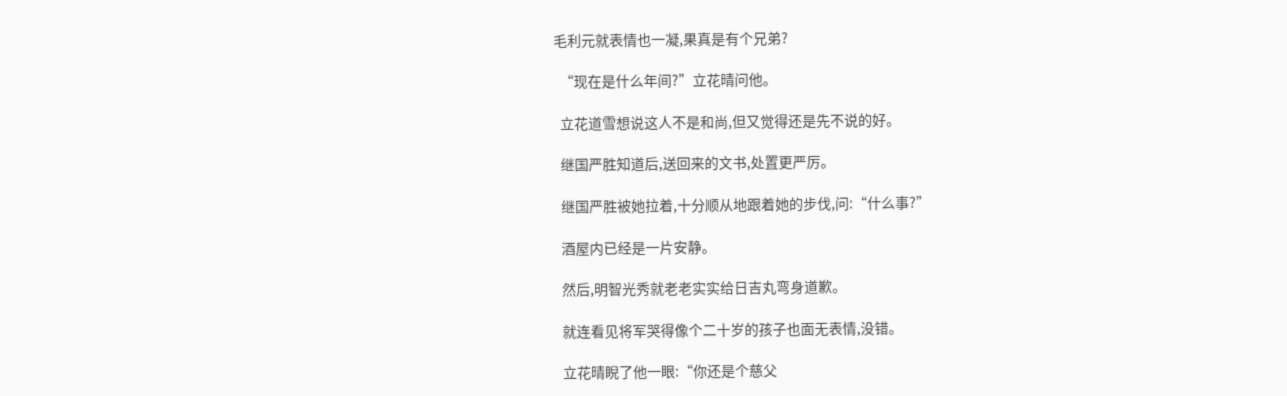毛利元就表情也一凝,果真是有个兄弟?

  “现在是什么年间?”立花晴问他。

  立花道雪想说这人不是和尚,但又觉得还是先不说的好。

  继国严胜知道后,送回来的文书,处置更严厉。

  继国严胜被她拉着,十分顺从地跟着她的步伐,问:“什么事?”

  酒屋内已经是一片安静。

  然后,明智光秀就老老实实给日吉丸弯身道歉。

  就连看见将军哭得像个二十岁的孩子也面无表情,没错。

  立花晴睨了他一眼:“你还是个慈父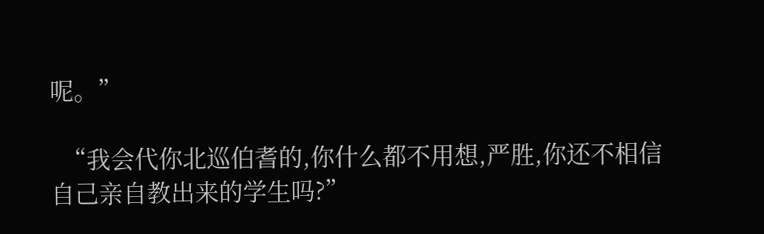呢。”

  “我会代你北巡伯耆的,你什么都不用想,严胜,你还不相信自己亲自教出来的学生吗?”